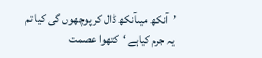’آنکھ میںآنکھ ڈال کر پوچھوں گی کیا تم یہ جرم کیاہے ‘کتھوا عصمت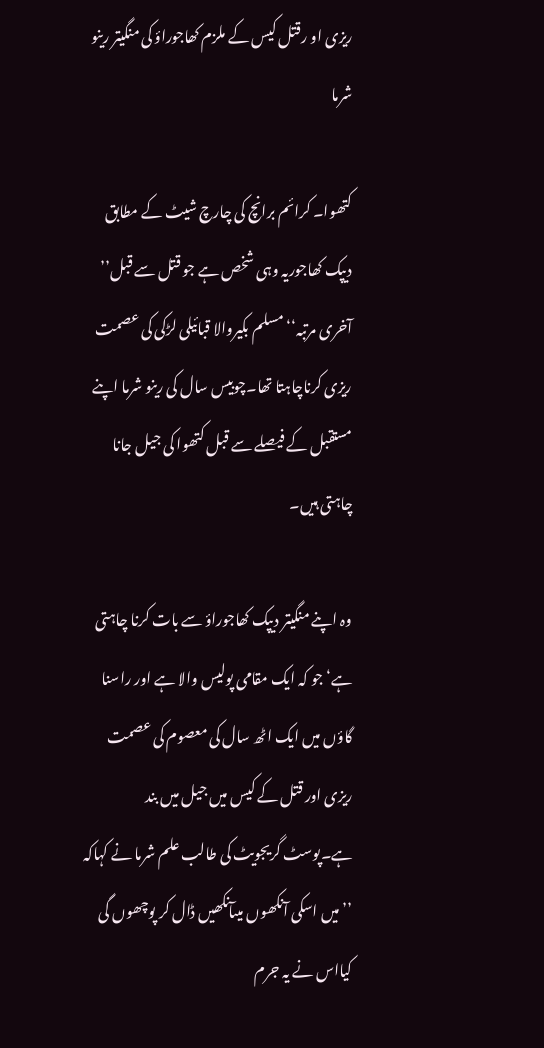ریزی او رقتل کیس کے ملزم کھاجوراؤ کی منگیتر رینو شرما

کتھوا۔ کرائم برانچ کی چارچ شیٹ کے مطابق دیپک کھاجوریہ وہی شخص ہے جو قتل سے قبل’’ آخری مرتبہ‘‘ مسلم بکیروالا قبائیلی لڑکی کی عصمت ریزی کرناچاہتا تھا۔چوبیس سال کی رینو شرما اپنے مستقبل کے فیصلے سے قبل کتھوا کی جیل جانا چاہتی ہیں۔

وہ اپنے منگیتر دیپک کھاجوراؤ سے بات کرنا چاہتی ہے‘ جو کہ ایک مقامی پولیس والا ہے اور راسنا گاؤں میں ایک اٹھ سال کی معصوم کی عصمت ریزی اور قتل کے کیس میں جیل میں بند ہے۔پوسٹ گریجویٹ کی طالب علم شرما نے کہاکہ ’’ میں اسکی آنکھوں میںآنکھیں ڈال کر پوچھوں گی کیااس نے یہ جرم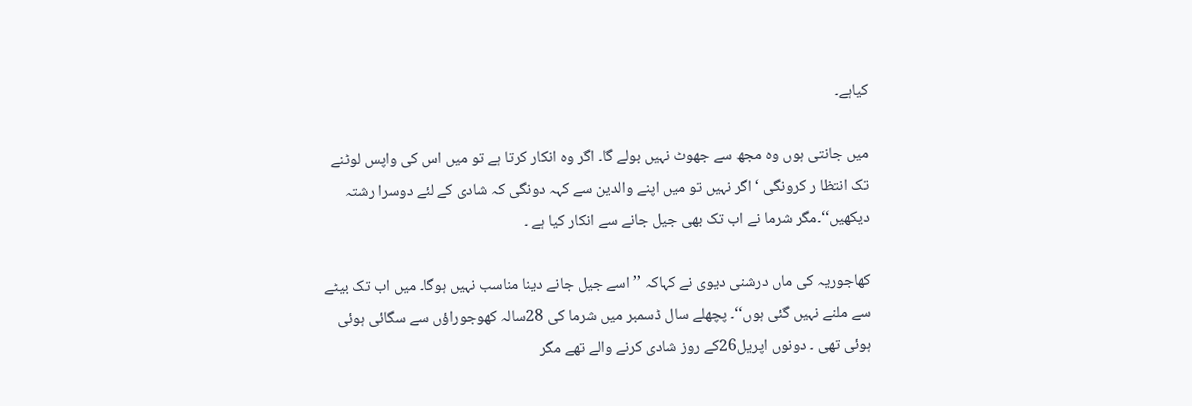کیاہے۔

میں جانتی ہوں وہ مجھ سے جھوٹ نہیں بولے گا۔ اگر وہ انکار کرتا ہے تو میں اس کی واپس لوٹنے تک انتظا ر کرونگی ‘ اگر نہیں تو میں اپنے والدین سے کہہ دونگی کہ شادی کے لئے دوسرا رشتہ دیکھیں‘‘۔مگر شرما نے اب تک بھی جیل جانے سے انکار کیا ہے ۔

کھاجوریہ کی ماں درشنی دیوی نے کہاکہ ’’ اسے جیل جانے دینا مناسب نہیں ہوگا۔ میں اب تک بیٹے سے ملنے نہیں گئی ہوں‘‘۔ پچھلے سال ڈسمبر میں شرما کی 28سالہ کھوجوراؤں سے سگائی ہوئی ہوئی تھی ۔ دونوں اپریل26کے روز شادی کرنے والے تھے مگر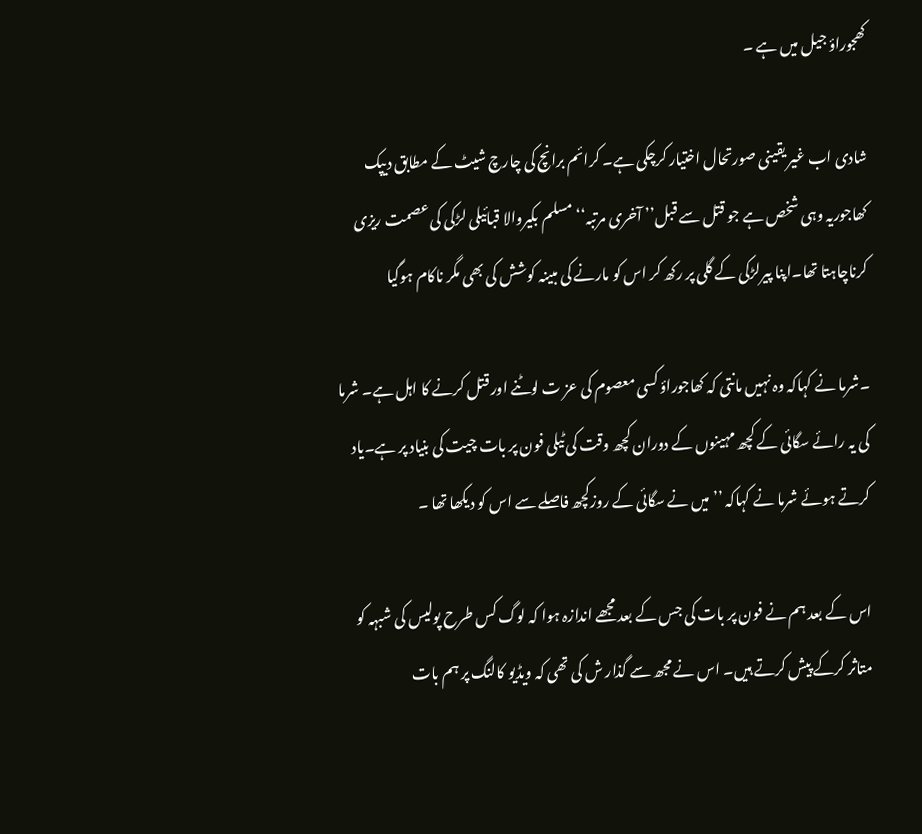کھجوراؤ جیل میں ہے ۔

شادی اب غیر یقینی صورتحال اختیار کرچکی ہے۔ کرائم برانچ کی چارچ شیٹ کے مطابق دیپک کھاجوریہ وہی شخص ہے جو قتل سے قبل’’ آخری مرتبہ‘‘ مسلم بکیروالا قبائیلی لڑکی کی عصمت ریزی کرناچاہتا تھا۔اپنا پیرلڑکی کے گلی پر رکھ کر اس کو مارنے کی مبینہ کوشش کی بھی مگر ناکام ہوگیا

۔شرما نے کہاکہ وہ نہیں مانتی کہ کھاجوراؤ کسی معصوم کی عز ت لوٹنے اور قتل کرنے کا اہل ہے۔ شرما کی یہ رائے سگائی کے کچھ مہینوں کے دوران کچھ وقت کی ٹیلی فون پر بات چیت کی بنیاد پر ہے۔یاد کرتے ہوئے شرما نے کہاکہ ’’ میں نے سگائی کے روزکچھ فاصلے سے اس کو دیکھا تھا ۔

اس کے بعد ہم نے فون پر بات کی جس کے بعد مجھے اندازہ ہوا کہ لوگ کس طرح پولیس کی شبہہ کو متاثر کرکے پیش کرتے ہیں۔ اس نے مجھ سے گذار ش کی تھی کہ ویڈیو کالنگ پر ہم بات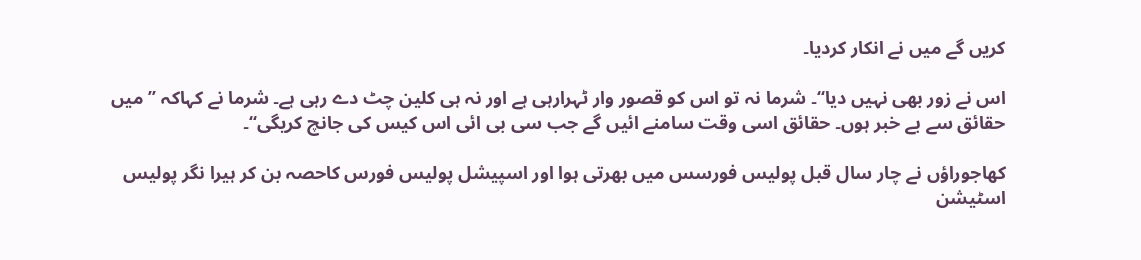کریں گے میں نے انکار کردیا۔

اس نے زور بھی نہیں دیا‘‘۔ شرما نہ تو اس کو قصور وار ٹہرارہی ہے اور نہ ہی کلین چٹ دے رہی ہے۔ شرما نے کہاکہ ’’میں حقائق سے بے خبر ہوں۔ حقائق اسی وقت سامنے ائیں گے جب سی بی ائی اس کیس کی جانچ کریگی‘‘۔

کھاجوراؤں نے چار سال قبل پولیس فورسس میں بھرتی ہوا اور اسپیشل پولیس فورس کاحصہ بن کر ہیرا نگر پولیس اسٹیشن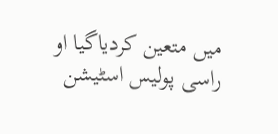میں متعین کردیاگیا او راسی پولیس اسٹیشن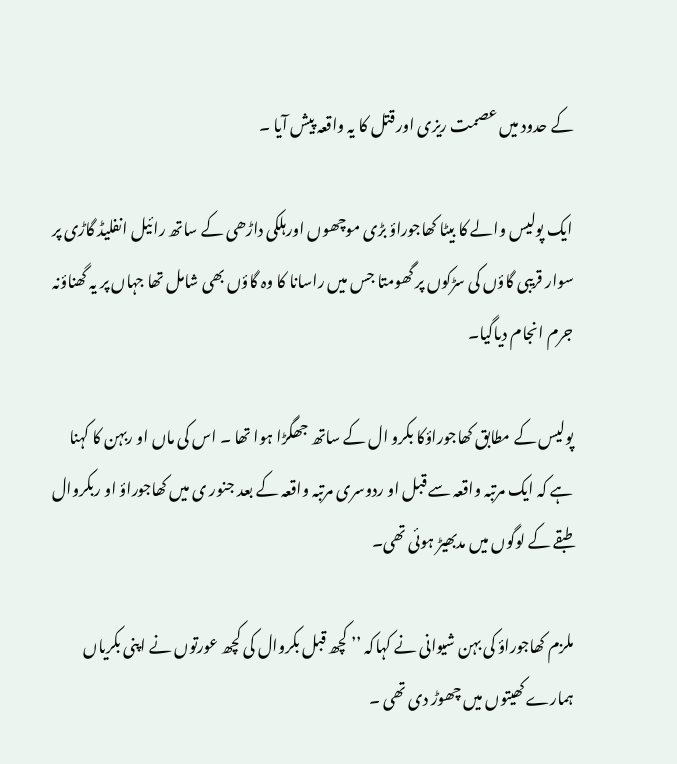کے حدود میں عصمت ریزی اور قتل کا یہ واقعہ پیش آیا ۔

ایک پولیس والے کا بیٹا کھاجوراؤ بڑی موچھوں اورہلکی داڑھی کے ساتھ رائیل انفلیڈ گاڑی پر سوار قریبی گاؤں کی سڑکوں پر گھومتا جس میں راسانا کا وہ گاؤں بھی شامل تھا جہاں پر یہ گھناؤنہ جرم انجام دیاگیا۔

پولیس کے مطابق کھاجوراؤکا بکرو ال کے ساتھ جھگڑا ہوا تھا ۔ اس کی ماں او ربہن کا کہنا ہے کہ ایک مرتبہ واقعہ سے قبل او ردوسری مرتبہ واقعہ کے بعد جنور ی میں کھاجوراؤ او ربکروال طبقے کے لوگوں میں مدبھیڑ ہوئی تھی۔

ملزم کھاجوراؤ کی بہن شیوانی نے کہاکہ ’’ کچھ قبل بکروال کی کچھ عورتوں نے اپنی بکریاں ہمارے کھیتوں میں چھوڑ دی تھی ۔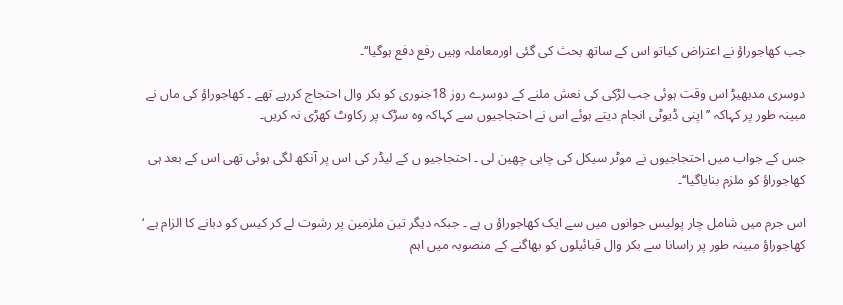جب کھاجوراؤ نے اعتراض کیاتو اس کے ساتھ بحث کی گئی اورمعاملہ وہیں رفع دفع ہوگیا‘‘۔

دوسری مدبھیڑ اس وقت ہوئی جب لڑکی کی نعش ملنے کے دوسرے روز 18جنوری کو بکر وال احتجاج کررہے تھے ۔ کھاجوراؤ کی ماں نے مبینہ طور پر کہاکہ ’’ اپنی ڈیوٹی انجام دیتے ہوئے اس نے احتجاجیوں سے کہاکہ وہ سڑک پر رکاوٹ کھڑی نہ کریں۔

جس کے جواب میں احتجاجیوں نے موٹر سیکل کی چابی چھین لی ۔ احتجاجیو ں کے لیڈر کی اس پر آنکھ لگی ہوئی تھی اس کے بعد ہی کھاجوراؤ کو ملزم بنایاگیا‘‘۔

اس جرم میں شامل چار پولیس جوانوں میں سے ایک کھاجوراؤ ں ہے ۔ جبکہ دیگر تین ملزمین پر رشوت لے کر کیس کو دبانے کا الزام ہے ‘ کھاجوراؤ مبینہ طور پر راسانا سے بکر وال قبائیلوں کو بھاگنے کے منصوبہ میں اہم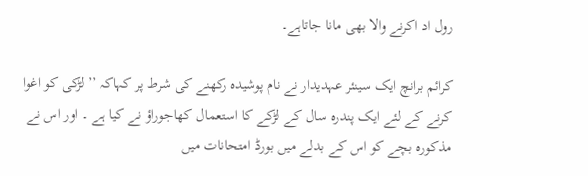رول اد اکرنے والا بھی مانا جاتاہے۔

کرائم برانچ ایک سینئر عہدیدار نے نام پوشیدہ رکھنے کی شرط پر کہاکہ ’’ لڑکی کو اغوا کرنے کے لئے ایک پندرہ سال کے لڑکے کا استعمال کھاجوراؤ نے کیا ہے ۔ اور اس نے مذکورہ بچے کو اس کے بدلے میں بورڈ امتحانات میں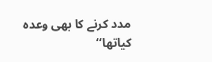مدد کرنے کا بھی وعدہ کیاتھا‘‘